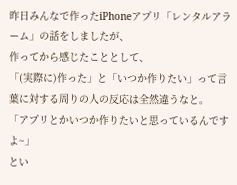昨日みんなで作ったiPhoneアプリ「レンタルアラーム」の話をしましたが、
作ってから感じたこととして、
「(実際に)作った」と「いつか作りたい」って言葉に対する周りの人の反応は全然違うなと。
「アプリとかいつか作りたいと思っているんですよ~」
とい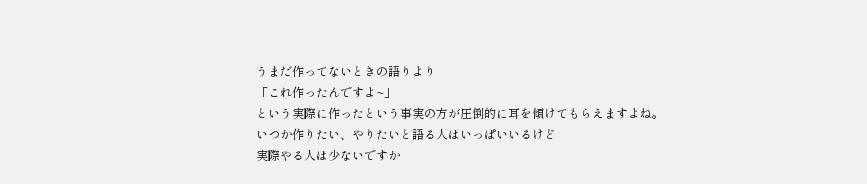うまだ作ってないときの語りより
「これ作ったんですよ~」
という実際に作ったという事実の方が圧倒的に耳を傾けてもらえますよね。
いつか作りたい、やりたいと語る人はいっぱいいるけど
実際やる人は少ないですか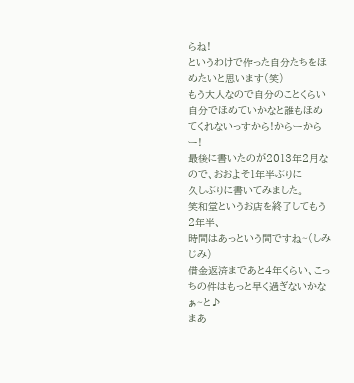らね!
というわけで作った自分たちをほめたいと思います(笑)
もう大人なので自分のことくらい自分でほめていかなと誰もほめてくれないっすから!からーからー!
最後に書いたのが2013年2月なので、おおよそ1年半ぶりに
久しぶりに書いてみました。
笑和堂というお店を終了してもう2年半、
時間はあっという間ですね~(しみじみ)
借金返済まであと4年くらい、こっちの件はもっと早く過ぎないかなぁ~と♪
まあ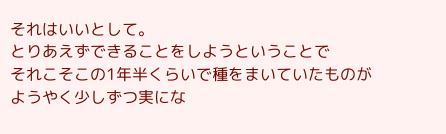それはいいとして。
とりあえずできることをしようということで
それこそこの1年半くらいで種をまいていたものが
ようやく少しずつ実にな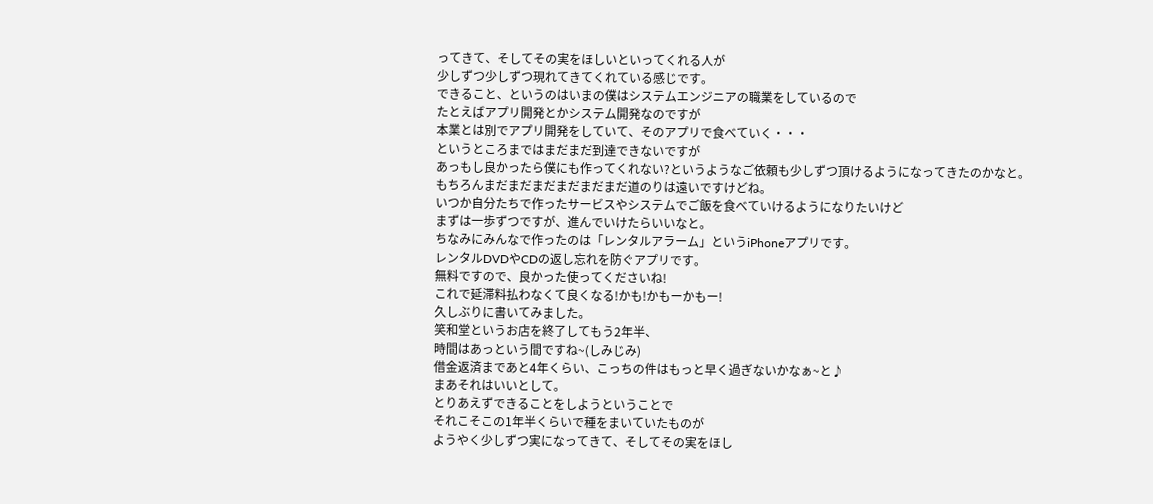ってきて、そしてその実をほしいといってくれる人が
少しずつ少しずつ現れてきてくれている感じです。
できること、というのはいまの僕はシステムエンジニアの職業をしているので
たとえばアプリ開発とかシステム開発なのですが
本業とは別でアプリ開発をしていて、そのアプリで食べていく・・・
というところまではまだまだ到達できないですが
あっもし良かったら僕にも作ってくれない?というようなご依頼も少しずつ頂けるようになってきたのかなと。
もちろんまだまだまだまだまだまだ道のりは遠いですけどね。
いつか自分たちで作ったサービスやシステムでご飯を食べていけるようになりたいけど
まずは一歩ずつですが、進んでいけたらいいなと。
ちなみにみんなで作ったのは「レンタルアラーム」というiPhoneアプリです。
レンタルDVDやCDの返し忘れを防ぐアプリです。
無料ですので、良かった使ってくださいね!
これで延滞料払わなくて良くなる!かも!かもーかもー!
久しぶりに書いてみました。
笑和堂というお店を終了してもう2年半、
時間はあっという間ですね~(しみじみ)
借金返済まであと4年くらい、こっちの件はもっと早く過ぎないかなぁ~と♪
まあそれはいいとして。
とりあえずできることをしようということで
それこそこの1年半くらいで種をまいていたものが
ようやく少しずつ実になってきて、そしてその実をほし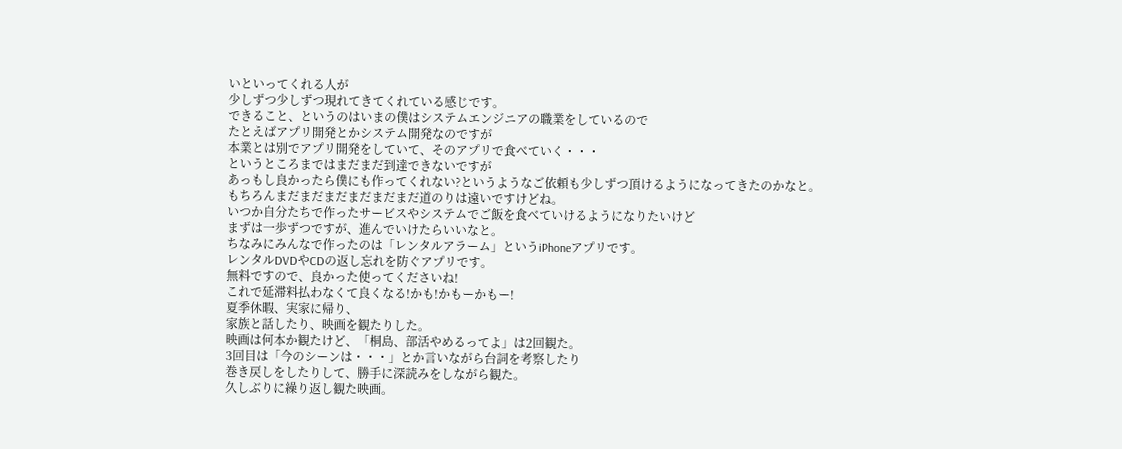いといってくれる人が
少しずつ少しずつ現れてきてくれている感じです。
できること、というのはいまの僕はシステムエンジニアの職業をしているので
たとえばアプリ開発とかシステム開発なのですが
本業とは別でアプリ開発をしていて、そのアプリで食べていく・・・
というところまではまだまだ到達できないですが
あっもし良かったら僕にも作ってくれない?というようなご依頼も少しずつ頂けるようになってきたのかなと。
もちろんまだまだまだまだまだまだ道のりは遠いですけどね。
いつか自分たちで作ったサービスやシステムでご飯を食べていけるようになりたいけど
まずは一歩ずつですが、進んでいけたらいいなと。
ちなみにみんなで作ったのは「レンタルアラーム」というiPhoneアプリです。
レンタルDVDやCDの返し忘れを防ぐアプリです。
無料ですので、良かった使ってくださいね!
これで延滞料払わなくて良くなる!かも!かもーかもー!
夏季休暇、実家に帰り、
家族と話したり、映画を観たりした。
映画は何本か観たけど、「桐島、部活やめるってよ」は2回観た。
3回目は「今のシーンは・・・」とか言いながら台詞を考察したり
巻き戻しをしたりして、勝手に深読みをしながら観た。
久しぶりに繰り返し観た映画。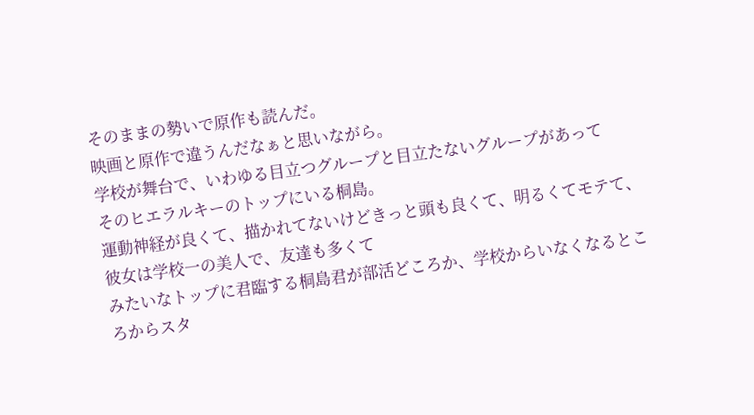そのままの勢いで原作も読んだ。
映画と原作で違うんだなぁと思いながら。
学校が舞台で、いわゆる目立つグループと目立たないグループがあって
そのヒエラルキーのトップにいる桐島。
運動神経が良くて、描かれてないけどきっと頭も良くて、明るくてモテて、彼女は学校一の美人で、友達も多くて
みたいなトップに君臨する桐島君が部活どころか、学校からいなくなるところからスタ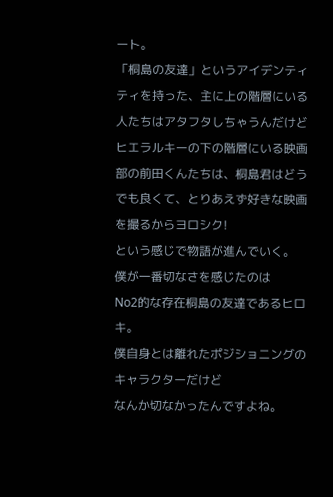ート。
「桐島の友達」というアイデンティティを持った、主に上の階層にいる人たちはアタフタしちゃうんだけど
ヒエラルキーの下の階層にいる映画部の前田くんたちは、桐島君はどうでも良くて、とりあえず好きな映画を撮るからヨロシク!
という感じで物語が進んでいく。
僕が一番切なさを感じたのは
No2的な存在桐島の友達であるヒロキ。
僕自身とは離れたポジショニングのキャラクターだけど
なんか切なかったんですよね。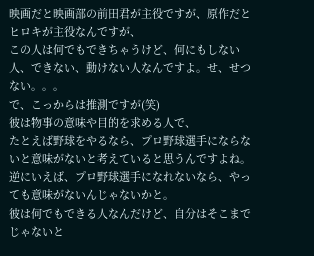映画だと映画部の前田君が主役ですが、原作だとヒロキが主役なんですが、
この人は何でもできちゃうけど、何にもしない人、できない、動けない人なんですよ。せ、せつない。。。
で、こっからは推測ですが(笑)
彼は物事の意味や目的を求める人で、
たとえば野球をやるなら、プロ野球選手にならないと意味がないと考えていると思うんですよね。
逆にいえば、プロ野球選手になれないなら、やっても意味がないんじゃないかと。
彼は何でもできる人なんだけど、自分はそこまでじゃないと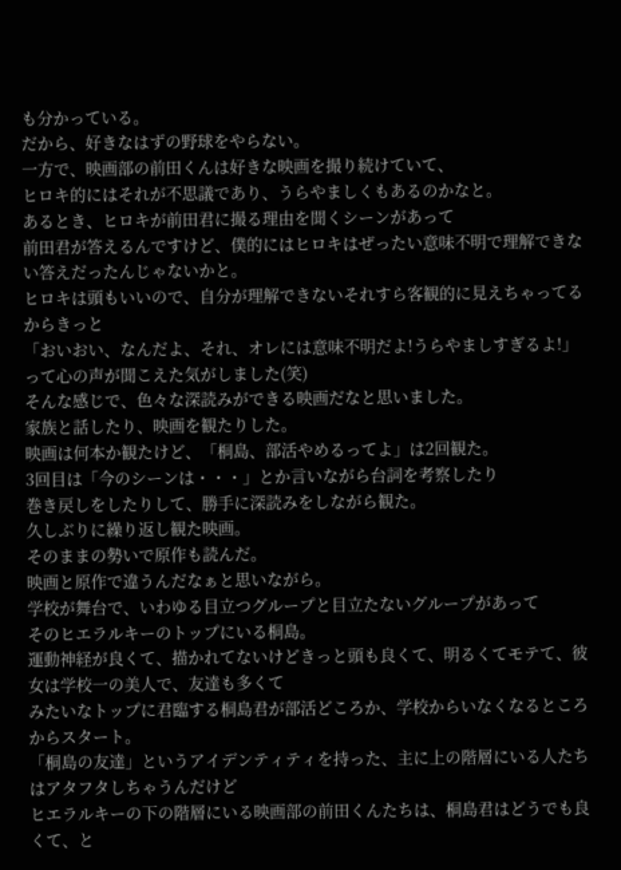も分かっている。
だから、好きなはずの野球をやらない。
一方で、映画部の前田くんは好きな映画を撮り続けていて、
ヒロキ的にはそれが不思議であり、うらやましくもあるのかなと。
あるとき、ヒロキが前田君に撮る理由を聞くシーンがあって
前田君が答えるんですけど、僕的にはヒロキはぜったい意味不明で理解できない答えだったんじゃないかと。
ヒロキは頭もいいので、自分が理解できないそれすら客観的に見えちゃってるからきっと
「おいおい、なんだよ、それ、オレには意味不明だよ!うらやましすぎるよ!」って心の声が聞こえた気がしました(笑)
そんな感じで、色々な深読みができる映画だなと思いました。
家族と話したり、映画を観たりした。
映画は何本か観たけど、「桐島、部活やめるってよ」は2回観た。
3回目は「今のシーンは・・・」とか言いながら台詞を考察したり
巻き戻しをしたりして、勝手に深読みをしながら観た。
久しぶりに繰り返し観た映画。
そのままの勢いで原作も読んだ。
映画と原作で違うんだなぁと思いながら。
学校が舞台で、いわゆる目立つグループと目立たないグループがあって
そのヒエラルキーのトップにいる桐島。
運動神経が良くて、描かれてないけどきっと頭も良くて、明るくてモテて、彼女は学校一の美人で、友達も多くて
みたいなトップに君臨する桐島君が部活どころか、学校からいなくなるところからスタート。
「桐島の友達」というアイデンティティを持った、主に上の階層にいる人たちはアタフタしちゃうんだけど
ヒエラルキーの下の階層にいる映画部の前田くんたちは、桐島君はどうでも良くて、と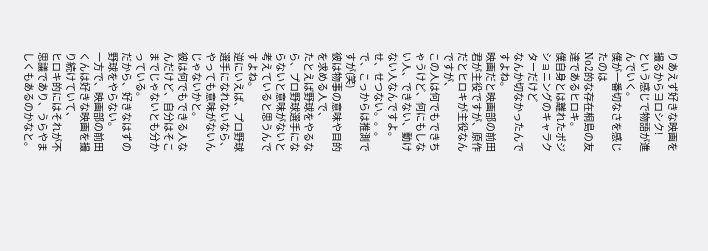りあえず好きな映画を撮るからヨロシク!
という感じで物語が進んでいく。
僕が一番切なさを感じたのは
No2的な存在桐島の友達であるヒロキ。
僕自身とは離れたポジショニングのキャラクターだけど
なんか切なかったんですよね。
映画だと映画部の前田君が主役ですが、原作だとヒロキが主役なんですが、
この人は何でもできちゃうけど、何にもしない人、できない、動けない人なんですよ。せ、せつない。。。
で、こっからは推測ですが(笑)
彼は物事の意味や目的を求める人で、
たとえば野球をやるなら、プロ野球選手にならないと意味がないと考えていると思うんですよね。
逆にいえば、プロ野球選手になれないなら、やっても意味がないんじゃないかと。
彼は何でもできる人なんだけど、自分はそこまでじゃないとも分かっている。
だから、好きなはずの野球をやらない。
一方で、映画部の前田くんは好きな映画を撮り続けていて、
ヒロキ的にはそれが不思議であり、うらやましくもあるのかなと。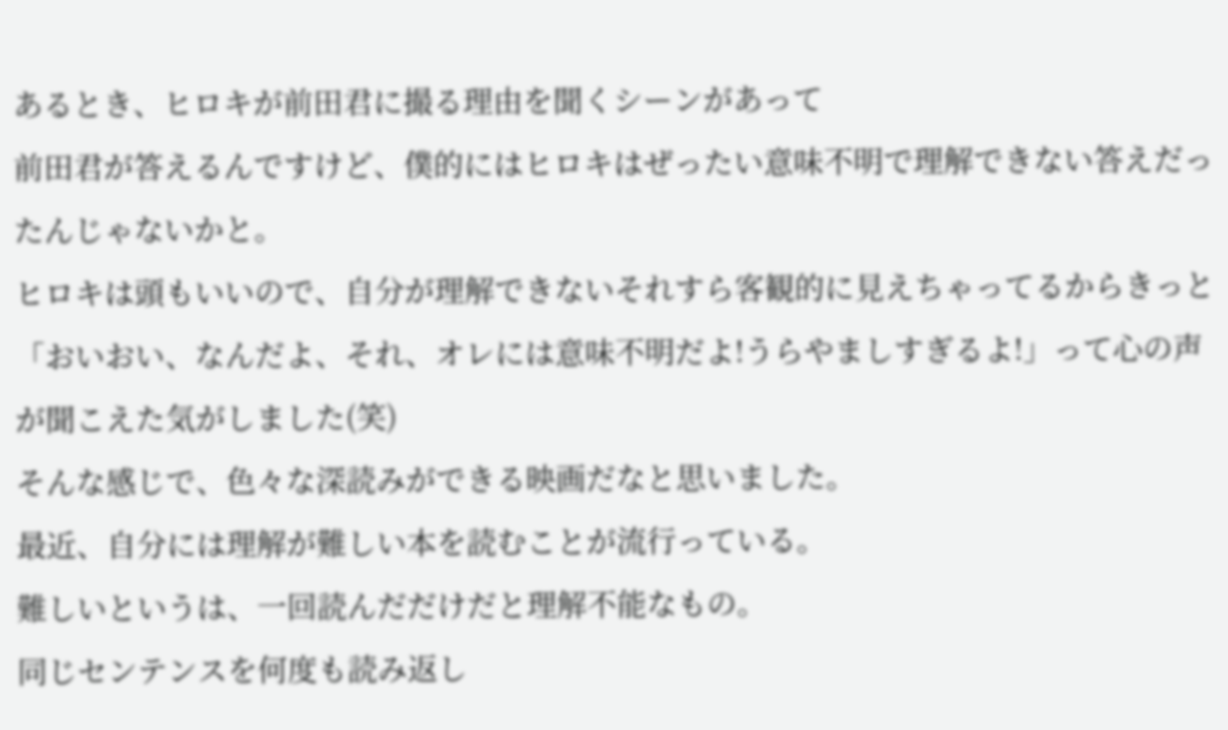あるとき、ヒロキが前田君に撮る理由を聞くシーンがあって
前田君が答えるんですけど、僕的にはヒロキはぜったい意味不明で理解できない答えだったんじゃないかと。
ヒロキは頭もいいので、自分が理解できないそれすら客観的に見えちゃってるからきっと
「おいおい、なんだよ、それ、オレには意味不明だよ!うらやましすぎるよ!」って心の声が聞こえた気がしました(笑)
そんな感じで、色々な深読みができる映画だなと思いました。
最近、自分には理解が難しい本を読むことが流行っている。
難しいというは、一回読んだだけだと理解不能なもの。
同じセンテンスを何度も読み返し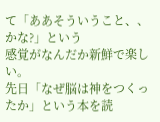て「ああそういうこと、、かな?」という
感覚がなんだか新鮮で楽しい。
先日「なぜ脳は神をつくったか」という本を読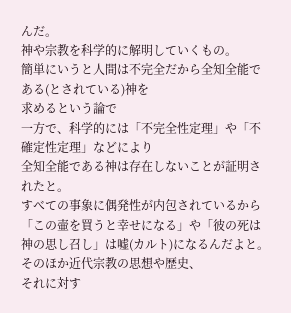んだ。
神や宗教を科学的に解明していくもの。
簡単にいうと人間は不完全だから全知全能である(とされている)神を
求めるという論で
一方で、科学的には「不完全性定理」や「不確定性定理」などにより
全知全能である神は存在しないことが証明されたと。
すべての事象に偶発性が内包されているから
「この壷を買うと幸せになる」や「彼の死は神の思し召し」は嘘(カルト)になるんだよと。
そのほか近代宗教の思想や歴史、
それに対す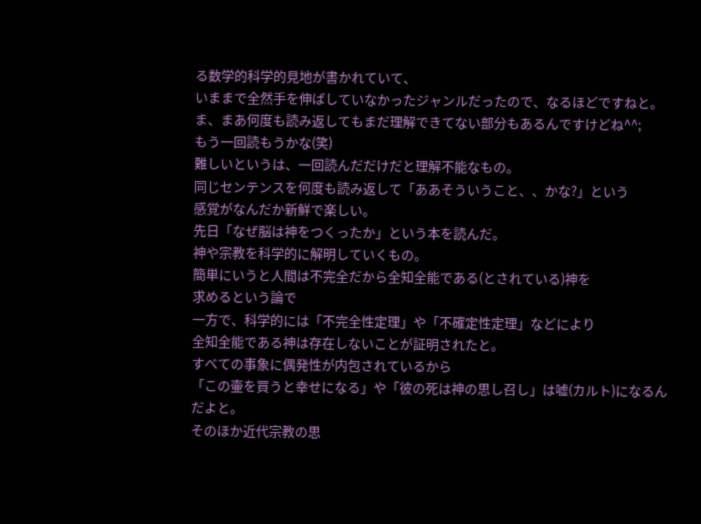る数学的科学的見地が書かれていて、
いままで全然手を伸ばしていなかったジャンルだったので、なるほどですねと。
ま、まあ何度も読み返してもまだ理解できてない部分もあるんですけどね^^;
もう一回読もうかな(笑)
難しいというは、一回読んだだけだと理解不能なもの。
同じセンテンスを何度も読み返して「ああそういうこと、、かな?」という
感覚がなんだか新鮮で楽しい。
先日「なぜ脳は神をつくったか」という本を読んだ。
神や宗教を科学的に解明していくもの。
簡単にいうと人間は不完全だから全知全能である(とされている)神を
求めるという論で
一方で、科学的には「不完全性定理」や「不確定性定理」などにより
全知全能である神は存在しないことが証明されたと。
すべての事象に偶発性が内包されているから
「この壷を買うと幸せになる」や「彼の死は神の思し召し」は嘘(カルト)になるんだよと。
そのほか近代宗教の思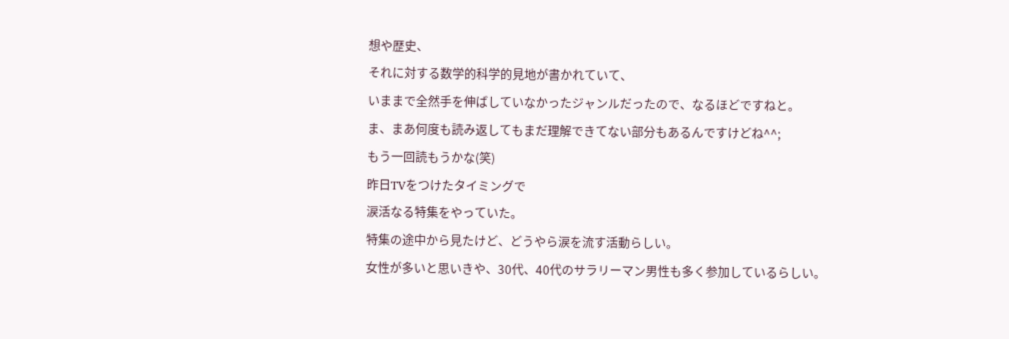想や歴史、
それに対する数学的科学的見地が書かれていて、
いままで全然手を伸ばしていなかったジャンルだったので、なるほどですねと。
ま、まあ何度も読み返してもまだ理解できてない部分もあるんですけどね^^;
もう一回読もうかな(笑)
昨日TVをつけたタイミングで
涙活なる特集をやっていた。
特集の途中から見たけど、どうやら涙を流す活動らしい。
女性が多いと思いきや、30代、40代のサラリーマン男性も多く参加しているらしい。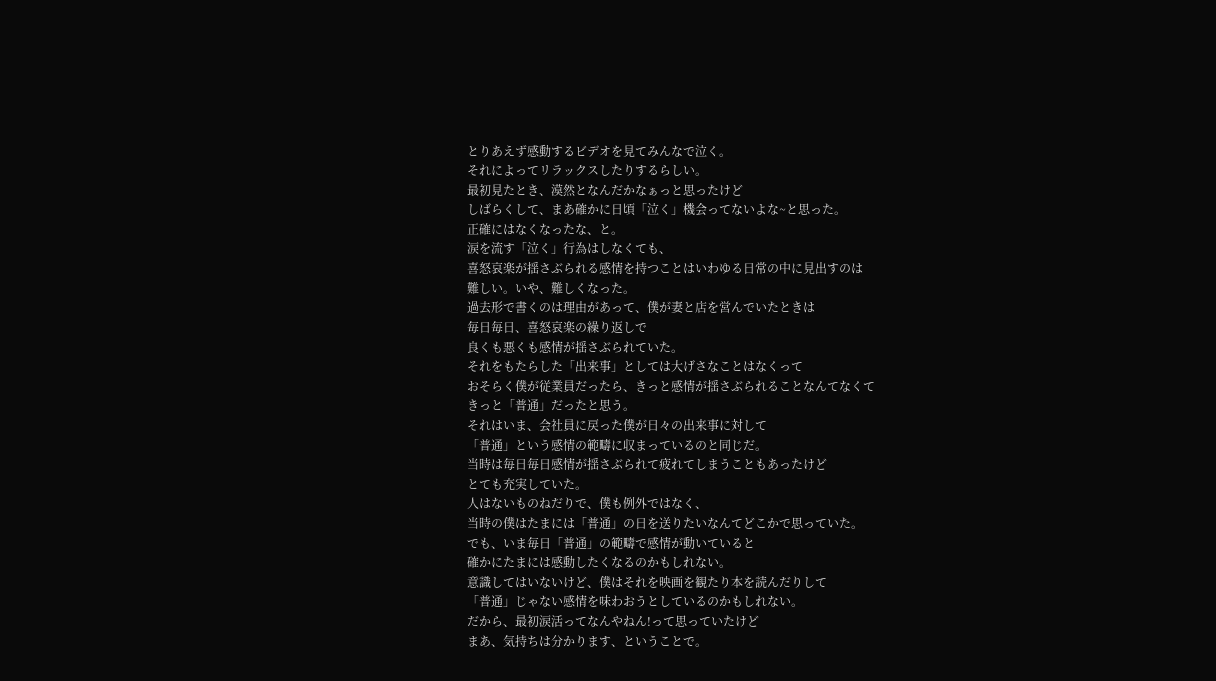とりあえず感動するビデオを見てみんなで泣く。
それによってリラックスしたりするらしい。
最初見たとき、漠然となんだかなぁっと思ったけど
しばらくして、まあ確かに日頃「泣く」機会ってないよな~と思った。
正確にはなくなったな、と。
涙を流す「泣く」行為はしなくても、
喜怒哀楽が揺さぶられる感情を持つことはいわゆる日常の中に見出すのは
難しい。いや、難しくなった。
過去形で書くのは理由があって、僕が妻と店を営んでいたときは
毎日毎日、喜怒哀楽の繰り返しで
良くも悪くも感情が揺さぶられていた。
それをもたらした「出来事」としては大げさなことはなくって
おそらく僕が従業員だったら、きっと感情が揺さぶられることなんてなくて
きっと「普通」だったと思う。
それはいま、会社員に戻った僕が日々の出来事に対して
「普通」という感情の範疇に収まっているのと同じだ。
当時は毎日毎日感情が揺さぶられて疲れてしまうこともあったけど
とても充実していた。
人はないものねだりで、僕も例外ではなく、
当時の僕はたまには「普通」の日を送りたいなんてどこかで思っていた。
でも、いま毎日「普通」の範疇で感情が動いていると
確かにたまには感動したくなるのかもしれない。
意識してはいないけど、僕はそれを映画を観たり本を読んだりして
「普通」じゃない感情を味わおうとしているのかもしれない。
だから、最初涙活ってなんやねん!って思っていたけど
まあ、気持ちは分かります、ということで。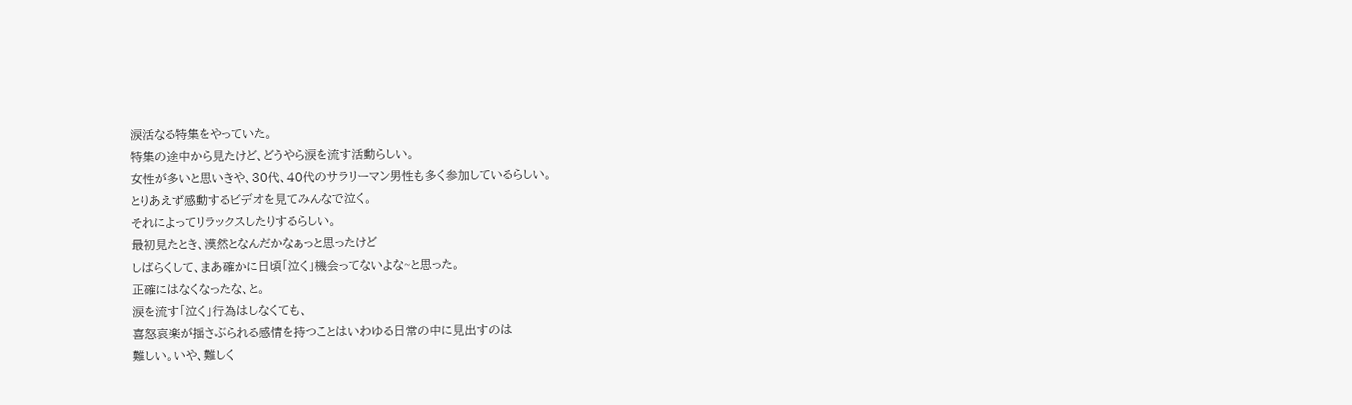涙活なる特集をやっていた。
特集の途中から見たけど、どうやら涙を流す活動らしい。
女性が多いと思いきや、30代、40代のサラリーマン男性も多く参加しているらしい。
とりあえず感動するビデオを見てみんなで泣く。
それによってリラックスしたりするらしい。
最初見たとき、漠然となんだかなぁっと思ったけど
しばらくして、まあ確かに日頃「泣く」機会ってないよな~と思った。
正確にはなくなったな、と。
涙を流す「泣く」行為はしなくても、
喜怒哀楽が揺さぶられる感情を持つことはいわゆる日常の中に見出すのは
難しい。いや、難しく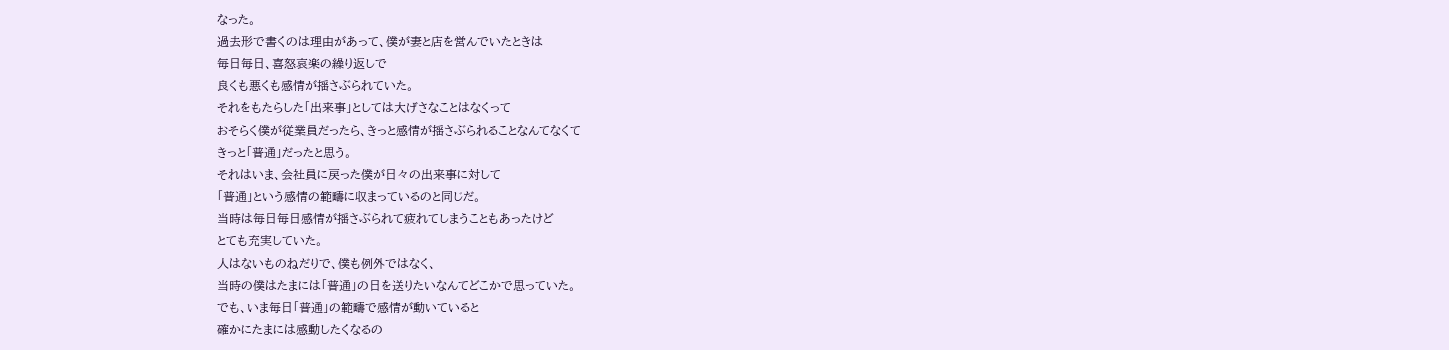なった。
過去形で書くのは理由があって、僕が妻と店を営んでいたときは
毎日毎日、喜怒哀楽の繰り返しで
良くも悪くも感情が揺さぶられていた。
それをもたらした「出来事」としては大げさなことはなくって
おそらく僕が従業員だったら、きっと感情が揺さぶられることなんてなくて
きっと「普通」だったと思う。
それはいま、会社員に戻った僕が日々の出来事に対して
「普通」という感情の範疇に収まっているのと同じだ。
当時は毎日毎日感情が揺さぶられて疲れてしまうこともあったけど
とても充実していた。
人はないものねだりで、僕も例外ではなく、
当時の僕はたまには「普通」の日を送りたいなんてどこかで思っていた。
でも、いま毎日「普通」の範疇で感情が動いていると
確かにたまには感動したくなるの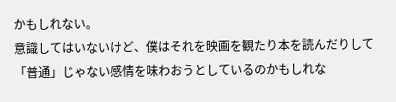かもしれない。
意識してはいないけど、僕はそれを映画を観たり本を読んだりして
「普通」じゃない感情を味わおうとしているのかもしれな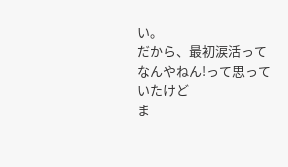い。
だから、最初涙活ってなんやねん!って思っていたけど
ま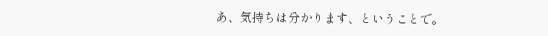あ、気持ちは分かります、ということで。